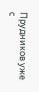Прудников уже с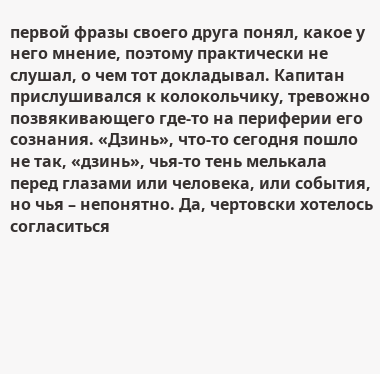первой фразы своего друга понял, какое у него мнение, поэтому практически не слушал, о чем тот докладывал. Капитан прислушивался к колокольчику, тревожно позвякивающего где-то на периферии его сознания. «Дзинь», что-то сегодня пошло не так, «дзинь», чья-то тень мелькала перед глазами или человека, или события, но чья – непонятно. Да, чертовски хотелось согласиться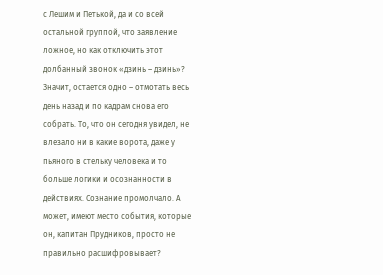с Лешим и Петькой, да и со всей остальной группой, что заявление ложное, но как отключить этот долбанный звонок «дзинь – дзинь»? Значит, остается одно – отмотать весь день назад и по кадрам снова его собрать. То, что он сегодня увидел, не влезало ни в какие ворота, даже у пьяного в стельку человека и то больше логики и осознанности в действиях. Сознание промолчало. А может, имеют место события, которые он, капитан Прудников, просто не правильно расшифровывает?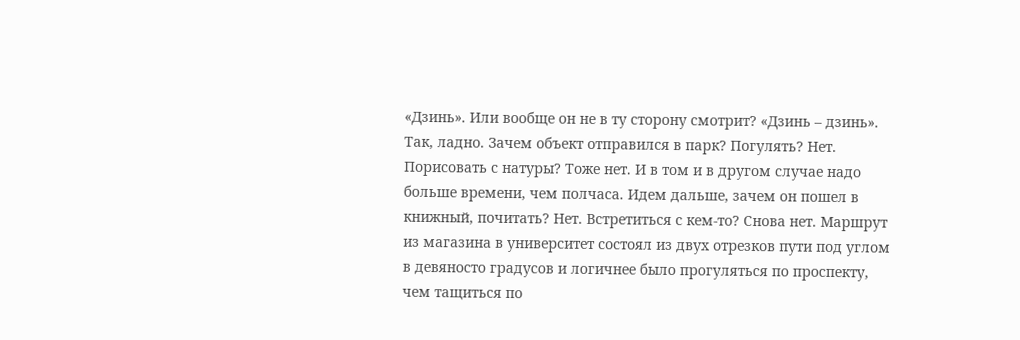«Дзинь». Или вообще он не в ту сторону смотрит? «Дзинь – дзинь». Так, ладно. Зачем объект отправился в парк? Погулять? Нет. Порисовать с натуры? Тоже нет. И в том и в другом случае надо больше времени, чем полчаса. Идем дальше, зачем он пошел в книжный, почитать? Нет. Встретиться с кем-то? Снова нет. Маршрут из магазина в университет состоял из двух отрезков пути под углом в девяносто градусов и логичнее было прогуляться по проспекту, чем тащиться по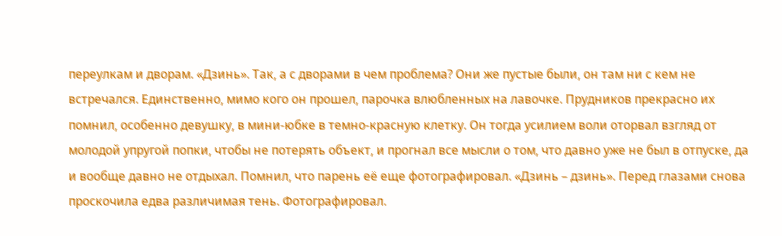переулкам и дворам. «Дзинь». Так, а с дворами в чем проблема? Они же пустые были, он там ни с кем не встречался. Единственно, мимо кого он прошел, парочка влюбленных на лавочке. Прудников прекрасно их помнил, особенно девушку, в мини-юбке в темно-красную клетку. Он тогда усилием воли оторвал взгляд от молодой упругой попки, чтобы не потерять объект, и прогнал все мысли о том, что давно уже не был в отпуске, да и вообще давно не отдыхал. Помнил, что парень её еще фотографировал. «Дзинь – дзинь». Перед глазами снова проскочила едва различимая тень. Фотографировал.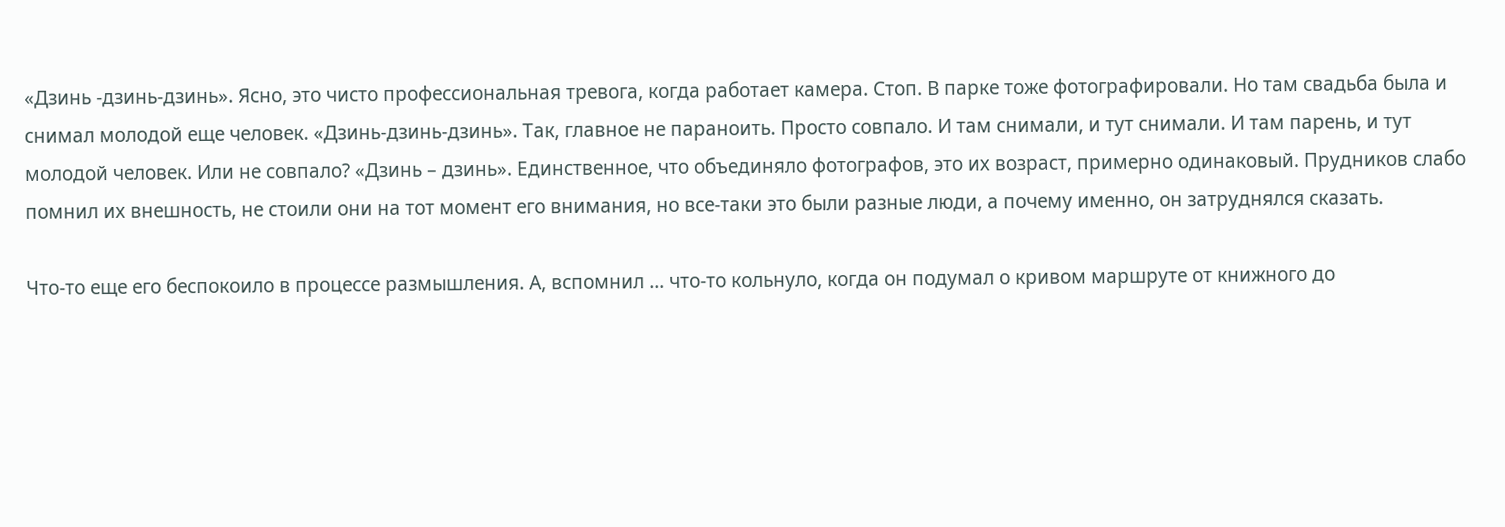«Дзинь -дзинь-дзинь». Ясно, это чисто профессиональная тревога, когда работает камера. Стоп. В парке тоже фотографировали. Но там свадьба была и снимал молодой еще человек. «Дзинь-дзинь-дзинь». Так, главное не параноить. Просто совпало. И там снимали, и тут снимали. И там парень, и тут молодой человек. Или не совпало? «Дзинь – дзинь». Единственное, что объединяло фотографов, это их возраст, примерно одинаковый. Прудников слабо помнил их внешность, не стоили они на тот момент его внимания, но все-таки это были разные люди, а почему именно, он затруднялся сказать.

Что-то еще его беспокоило в процессе размышления. А, вспомнил … что-то кольнуло, когда он подумал о кривом маршруте от книжного до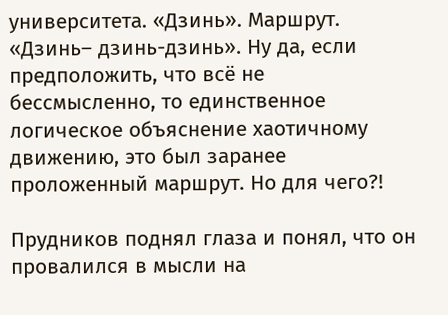университета. «Дзинь». Маршрут. «Дзинь– дзинь-дзинь». Ну да, если предположить, что всё не бессмысленно, то единственное логическое объяснение хаотичному движению, это был заранее проложенный маршрут. Но для чего?!

Прудников поднял глаза и понял, что он провалился в мысли на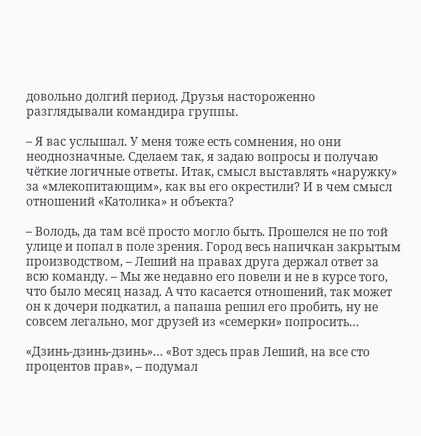довольно долгий период. Друзья настороженно разглядывали командира группы.

– Я вас услышал. У меня тоже есть сомнения, но они неоднозначные. Сделаем так, я задаю вопросы и получаю чёткие логичные ответы. Итак, смысл выставлять «наружку» за «млекопитающим», как вы его окрестили? И в чем смысл отношений «Католика» и объекта?

– Володь, да там всё просто могло быть. Прошелся не по той улице и попал в поле зрения. Город весь напичкан закрытым производством, – Леший на правах друга держал ответ за всю команду. – Мы же недавно его повели и не в курсе того, что было месяц назад. А что касается отношений, так может он к дочери подкатил, а папаша решил его пробить, ну не совсем легально, мог друзей из «семерки» попросить…

«Дзинь-дзинь-дзинь»… «Вот здесь прав Леший, на все сто процентов прав», – подумал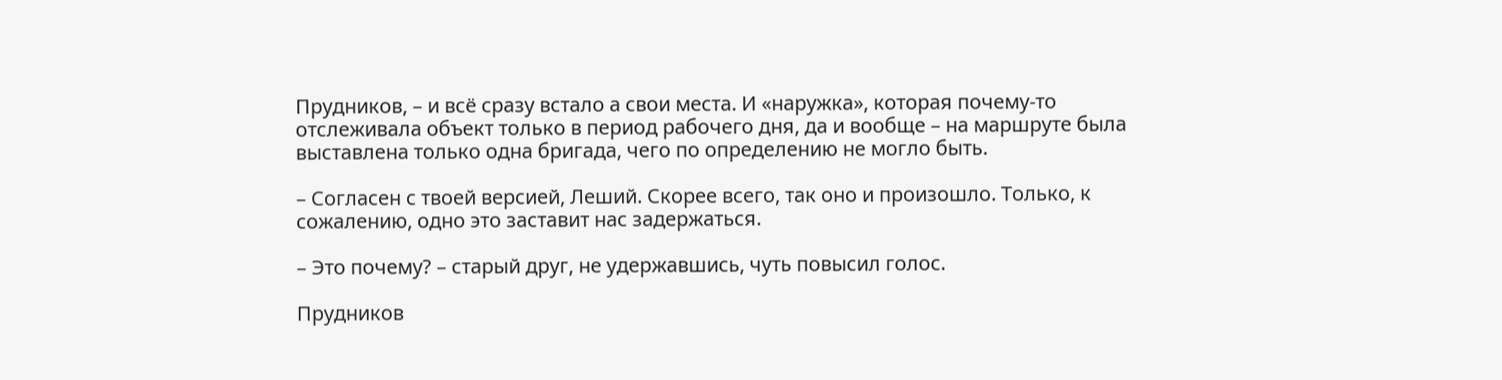Прудников, – и всё сразу встало а свои места. И «наружка», которая почему-то отслеживала объект только в период рабочего дня, да и вообще – на маршруте была выставлена только одна бригада, чего по определению не могло быть.

– Согласен с твоей версией, Леший. Скорее всего, так оно и произошло. Только, к сожалению, одно это заставит нас задержаться.

– Это почему? – старый друг, не удержавшись, чуть повысил голос.

Прудников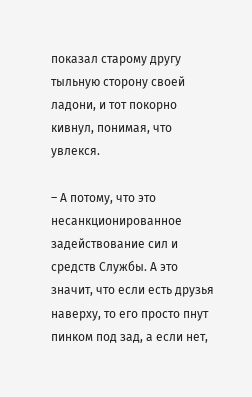показал старому другу тыльную сторону своей ладони, и тот покорно кивнул, понимая, что увлекся.

– А потому, что это несанкционированное задействование сил и средств Службы. А это значит, что если есть друзья наверху, то его просто пнут пинком под зад, а если нет,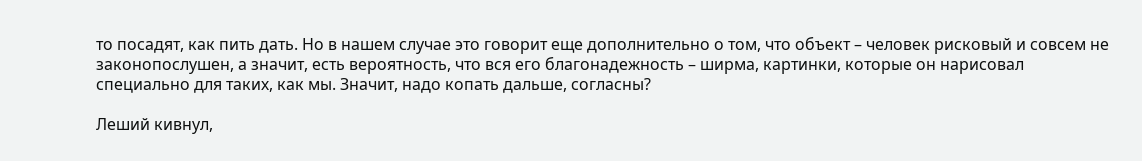то посадят, как пить дать. Но в нашем случае это говорит еще дополнительно о том, что объект – человек рисковый и совсем не законопослушен, а значит, есть вероятность, что вся его благонадежность – ширма, картинки, которые он нарисовал специально для таких, как мы. Значит, надо копать дальше, согласны?

Леший кивнул,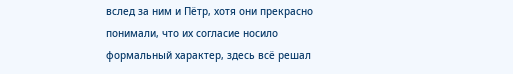вслед за ним и Пётр, хотя они прекрасно понимали, что их согласие носило формальный характер, здесь всё решал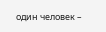один человек –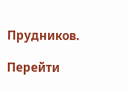Прудников.

Перейти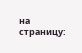на страницу: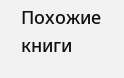Похожие книги